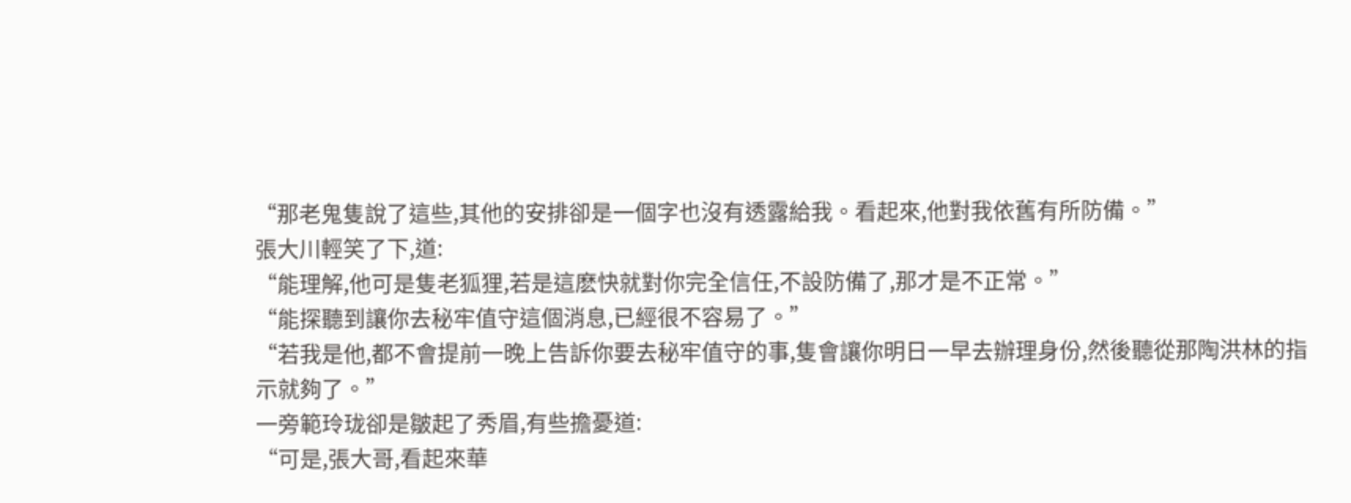“那老鬼隻說了這些,其他的安排卻是一個字也沒有透露給我。看起來,他對我依舊有所防備。”
張大川輕笑了下,道:
“能理解,他可是隻老狐狸,若是這麽快就對你完全信任,不設防備了,那才是不正常。”
“能探聽到讓你去秘牢值守這個消息,已經很不容易了。”
“若我是他,都不會提前一晚上告訴你要去秘牢值守的事,隻會讓你明日一早去辦理身份,然後聽從那陶洪林的指示就夠了。”
一旁範玲珑卻是皺起了秀眉,有些擔憂道:
“可是,張大哥,看起來華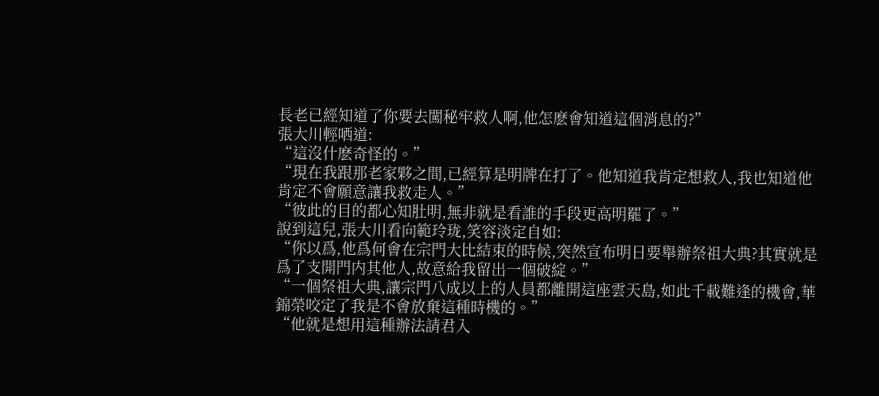長老已經知道了你要去闖秘牢救人啊,他怎麽會知道這個消息的?”
張大川輕哂道:
“這沒什麽奇怪的。”
“現在我跟那老家夥之間,已經算是明牌在打了。他知道我肯定想救人,我也知道他肯定不會願意讓我救走人。”
“彼此的目的都心知肚明,無非就是看誰的手段更高明罷了。”
說到這兒,張大川看向範玲珑,笑容淡定自如:
“你以爲,他爲何會在宗門大比結束的時候,突然宣布明日要舉辦祭祖大典?其實就是爲了支開門内其他人,故意給我留出一個破綻。”
“一個祭祖大典,讓宗門八成以上的人員都離開這座雲天島,如此千載難逢的機會,華錦榮咬定了我是不會放棄這種時機的。”
“他就是想用這種辦法請君入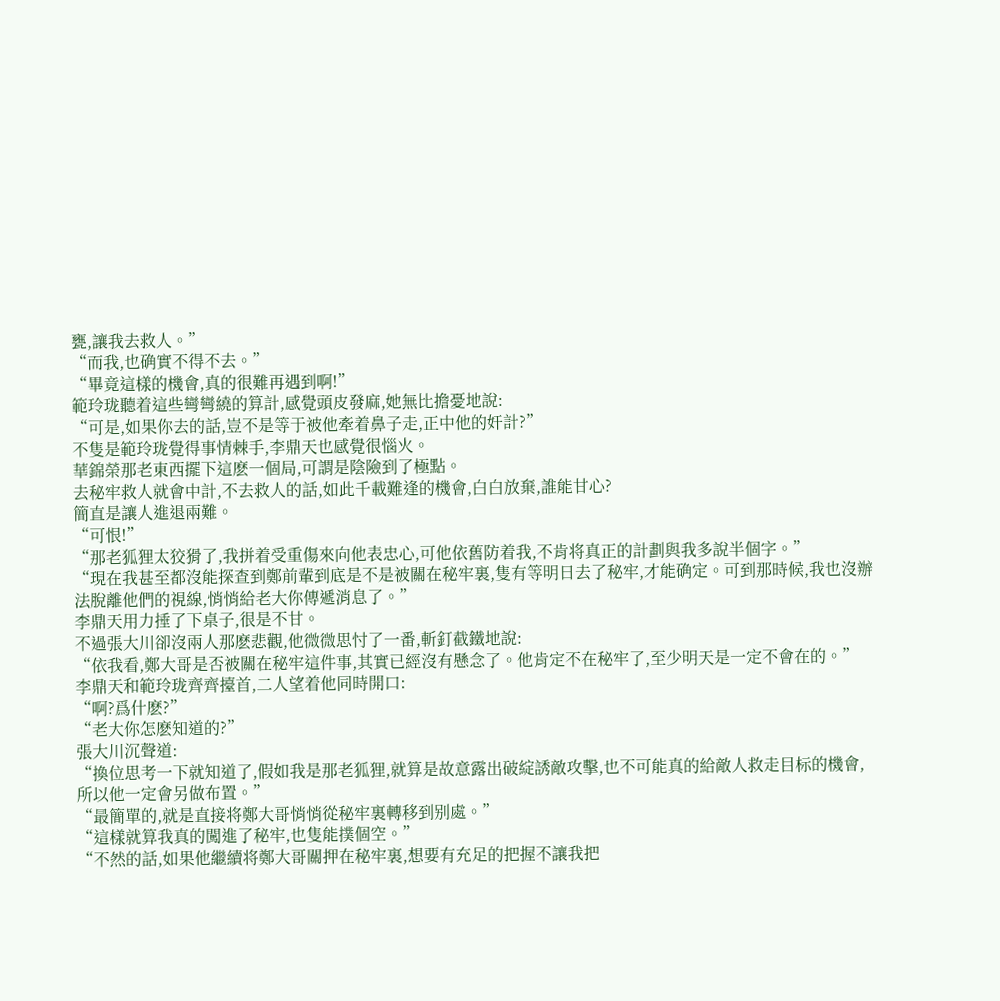甕,讓我去救人。”
“而我,也确實不得不去。”
“畢竟這樣的機會,真的很難再遇到啊!”
範玲珑聽着這些彎彎繞的算計,感覺頭皮發麻,她無比擔憂地說:
“可是,如果你去的話,豈不是等于被他牽着鼻子走,正中他的奸計?”
不隻是範玲珑覺得事情棘手,李鼎天也感覺很惱火。
華錦榮那老東西擺下這麽一個局,可謂是陰險到了極點。
去秘牢救人就會中計,不去救人的話,如此千載難逢的機會,白白放棄,誰能甘心?
簡直是讓人進退兩難。
“可恨!”
“那老狐狸太狡猾了,我拼着受重傷來向他表忠心,可他依舊防着我,不肯将真正的計劃與我多說半個字。”
“現在我甚至都沒能探查到鄭前輩到底是不是被關在秘牢裏,隻有等明日去了秘牢,才能确定。可到那時候,我也沒辦法脫離他們的視線,悄悄給老大你傳遞消息了。”
李鼎天用力捶了下桌子,很是不甘。
不過張大川卻沒兩人那麽悲觀,他微微思忖了一番,斬釘截鐵地說:
“依我看,鄭大哥是否被關在秘牢這件事,其實已經沒有懸念了。他肯定不在秘牢了,至少明天是一定不會在的。”
李鼎天和範玲珑齊齊擡首,二人望着他同時開口:
“啊?爲什麽?”
“老大你怎麽知道的?”
張大川沉聲道:
“換位思考一下就知道了,假如我是那老狐狸,就算是故意露出破綻誘敵攻擊,也不可能真的給敵人救走目标的機會,所以他一定會另做布置。”
“最簡單的,就是直接将鄭大哥悄悄從秘牢裏轉移到别處。”
“這樣就算我真的闖進了秘牢,也隻能撲個空。”
“不然的話,如果他繼續将鄭大哥關押在秘牢裏,想要有充足的把握不讓我把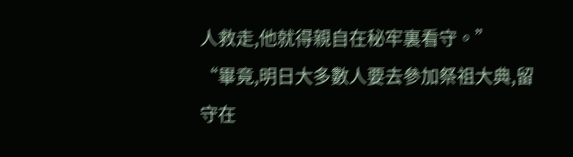人救走,他就得親自在秘牢裏看守。”
“畢竟,明日大多數人要去參加祭祖大典,留守在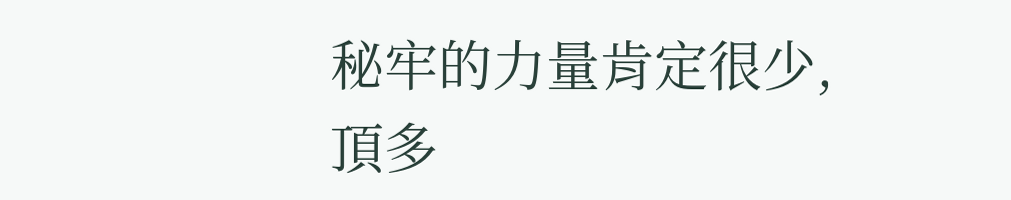秘牢的力量肯定很少,頂多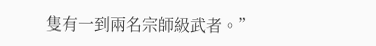隻有一到兩名宗師級武者。”